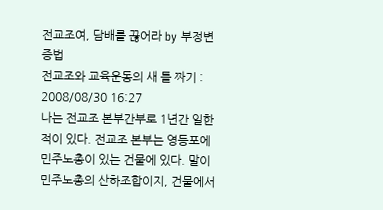전교조여, 담배를 끊어라 by 부정변증법
전교조와 교육운동의 새 틀 짜기 :
2008/08/30 16:27
나는 전교조 본부간부로 1년간 일한 적이 있다. 전교조 본부는 영등포에 민주노총이 있는 건물에 있다. 말이 민주노총의 산하조합이지, 건물에서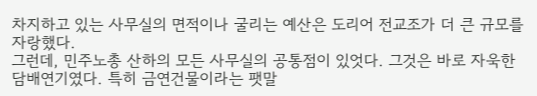차지하고 있는 사무실의 면적이나 굴리는 예산은 도리어 전교조가 더 큰 규모를 자랑했다.
그런데, 민주노총 산하의 모든 사무실의 공통점이 있엇다. 그것은 바로 자욱한 담배연기였다. 특히 금연건물이라는 팻말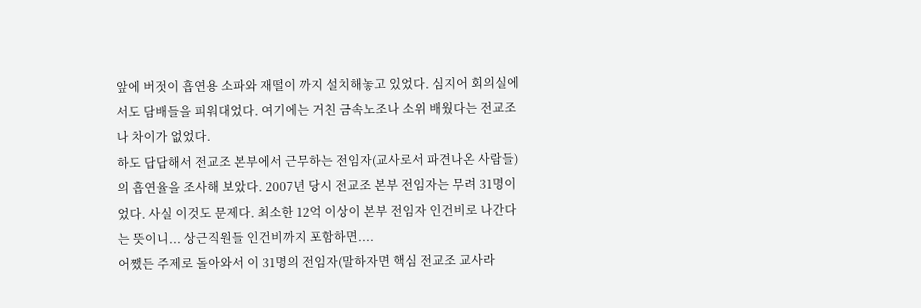앞에 버젓이 흡연용 소파와 재떨이 까지 설치해놓고 있었다. 심지어 회의실에서도 담배들을 피워대었다. 여기에는 거친 금속노조나 소위 배웠다는 전교조나 차이가 없었다.
하도 답답해서 전교조 본부에서 근무하는 전임자(교사로서 파견나온 사람들)의 흡연율을 조사해 보았다. 2007년 당시 전교조 본부 전임자는 무려 31명이었다. 사실 이것도 문제다. 최소한 12억 이상이 본부 전임자 인건비로 나간다는 뜻이니... 상근직원들 인건비까지 포함하면....
어쨌든 주제로 돌아와서 이 31명의 전임자(말하자면 핵심 전교조 교사라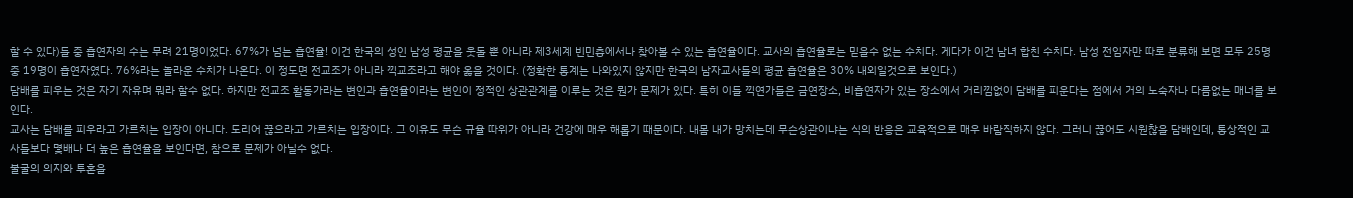할 수 있다)들 중 흡연자의 수는 무려 21명이었다. 67%가 넘는 흡연율! 이건 한국의 성인 남성 평균을 웃돌 뿐 아니라 제3세계 빈민층에서나 찾아볼 수 있는 흡연율이다. 교사의 흡연율로는 믿을수 없는 수치다. 게다가 이건 남녀 합친 수치다. 남성 전임자만 따로 분류해 보면 모두 25명중 19명이 흡연자였다. 76%라는 놀라운 수치가 나온다. 이 정도면 전교조가 아니라 끽교조라고 해야 옳을 것이다. (정확한 통계는 나와있지 않지만 한국의 남자교사들의 평균 흡연율은 30% 내외일것으로 보인다.)
담배를 피우는 것은 자기 자유며 뭐라 할수 없다. 하지만 전교조 활동가라는 변인과 흡연율이라는 변인이 정적인 상관관계를 이루는 것은 뭔가 문제가 있다. 특히 이들 끽연가들은 금연장소, 비흡연자가 있는 장소에서 거리낌없이 담배를 피운다는 점에서 거의 노숙자나 다름없는 매너를 보인다.
교사는 담배를 피우라고 가르치는 입장이 아니다. 도리어 끊으라고 가르치는 입장이다. 그 이유도 무슨 규율 따위가 아니라 건강에 매우 해롭기 때문이다. 내몸 내가 망치는데 무슨상관이냐는 식의 반응은 교육적으로 매우 바람직하지 않다. 그러니 끊어도 시원찮을 담배인데, 통상적인 교사들보다 몇배나 더 높은 흡연율을 보인다면, 참으로 문제가 아닐수 없다.
불굴의 의지와 투혼을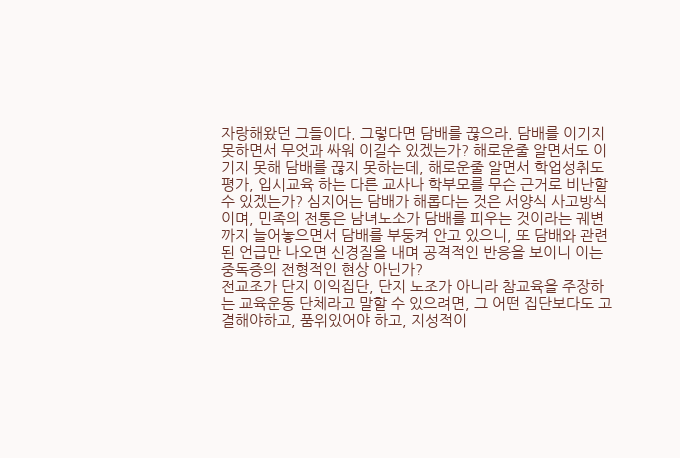자랑해왔던 그들이다. 그렇다면 담배를 끊으라. 담배를 이기지 못하면서 무엇과 싸워 이길수 있겠는가? 해로운줄 알면서도 이기지 못해 담배를 끊지 못하는데, 해로운줄 알면서 학업성취도 평가, 입시교육 하는 다른 교사나 학부모를 무슨 근거로 비난할 수 있겠는가? 심지어는 담배가 해롭다는 것은 서양식 사고방식이며, 민족의 전통은 남녀노소가 담배를 피우는 것이라는 궤변까지 늘어놓으면서 담배를 부둥켜 안고 있으니, 또 담배와 관련된 언급만 나오면 신경질을 내며 공격적인 반응을 보이니 이는 중독증의 전형적인 현상 아닌가?
전교조가 단지 이익집단, 단지 노조가 아니라 참교육을 주장하는 교육운동 단체라고 말할 수 있으려면, 그 어떤 집단보다도 고결해야하고, 품위있어야 하고, 지성적이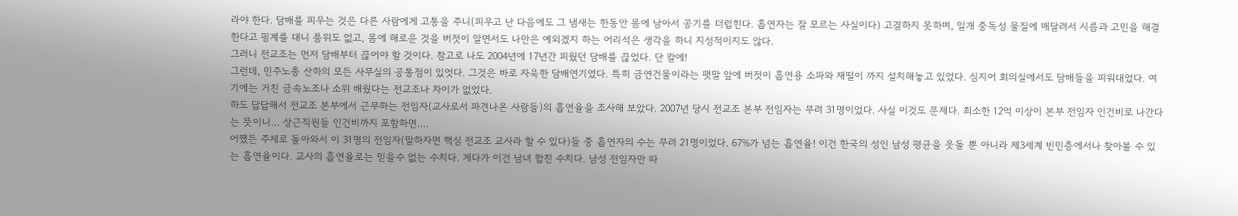라야 한다. 담배를 피우는 것은 다른 사람에게 고통을 주니(피우고 난 다음에도 그 냄새는 한동안 몸에 남아서 공기를 더럽힌다. 흡연자는 잘 모르는 사실이다) 고결하지 못하며, 일개 중독성 물질에 매달려서 시름과 고민을 해결한다고 핑계를 대니 품위도 없고, 몸에 해로운 것을 버젓이 알면서도 나만은 예외겠지 하는 어리석은 생각을 하니 지성적이지도 않다.
그러니 전교조는 먼저 담배부터 끊어야 할 것이다. 참고로 나도 2004년에 17년간 피웠던 담배를 끊었다. 단 칼에!
그런데, 민주노총 산하의 모든 사무실의 공통점이 있엇다. 그것은 바로 자욱한 담배연기였다. 특히 금연건물이라는 팻말 앞에 버젓이 흡연용 소파와 재떨이 까지 설치해놓고 있었다. 심지어 회의실에서도 담배들을 피워대었다. 여기에는 거친 금속노조나 소위 배웠다는 전교조나 차이가 없었다.
하도 답답해서 전교조 본부에서 근무하는 전임자(교사로서 파견나온 사람들)의 흡연율을 조사해 보았다. 2007년 당시 전교조 본부 전임자는 무려 31명이었다. 사실 이것도 문제다. 최소한 12억 이상이 본부 전임자 인건비로 나간다는 뜻이니... 상근직원들 인건비까지 포함하면....
어쨌든 주제로 돌아와서 이 31명의 전임자(말하자면 핵심 전교조 교사라 할 수 있다)들 중 흡연자의 수는 무려 21명이었다. 67%가 넘는 흡연율! 이건 한국의 성인 남성 평균을 웃돌 뿐 아니라 제3세계 빈민층에서나 찾아볼 수 있는 흡연율이다. 교사의 흡연율로는 믿을수 없는 수치다. 게다가 이건 남녀 합친 수치다. 남성 전임자만 따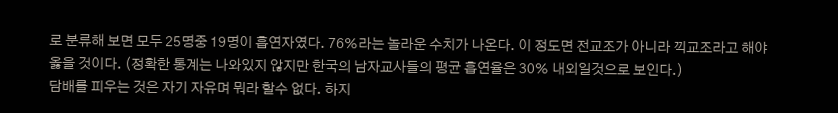로 분류해 보면 모두 25명중 19명이 흡연자였다. 76%라는 놀라운 수치가 나온다. 이 정도면 전교조가 아니라 끽교조라고 해야 옳을 것이다. (정확한 통계는 나와있지 않지만 한국의 남자교사들의 평균 흡연율은 30% 내외일것으로 보인다.)
담배를 피우는 것은 자기 자유며 뭐라 할수 없다. 하지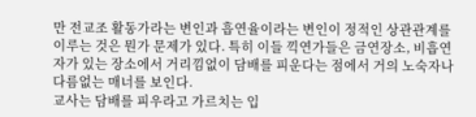만 전교조 활동가라는 변인과 흡연율이라는 변인이 정적인 상관관계를 이루는 것은 뭔가 문제가 있다. 특히 이들 끽연가들은 금연장소, 비흡연자가 있는 장소에서 거리낌없이 담배를 피운다는 점에서 거의 노숙자나 다름없는 매너를 보인다.
교사는 담배를 피우라고 가르치는 입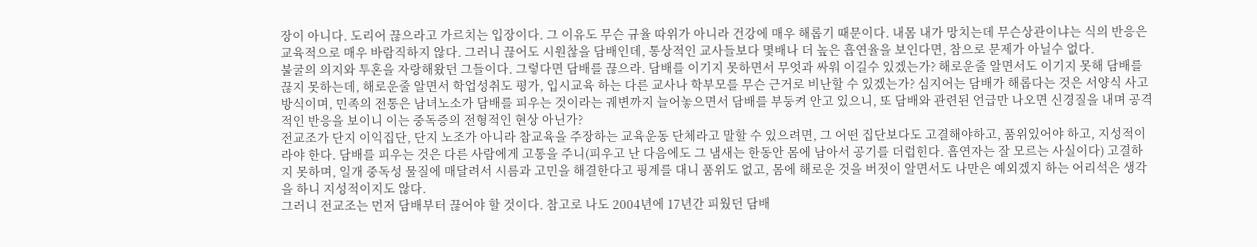장이 아니다. 도리어 끊으라고 가르치는 입장이다. 그 이유도 무슨 규율 따위가 아니라 건강에 매우 해롭기 때문이다. 내몸 내가 망치는데 무슨상관이냐는 식의 반응은 교육적으로 매우 바람직하지 않다. 그러니 끊어도 시원찮을 담배인데, 통상적인 교사들보다 몇배나 더 높은 흡연율을 보인다면, 참으로 문제가 아닐수 없다.
불굴의 의지와 투혼을 자랑해왔던 그들이다. 그렇다면 담배를 끊으라. 담배를 이기지 못하면서 무엇과 싸워 이길수 있겠는가? 해로운줄 알면서도 이기지 못해 담배를 끊지 못하는데, 해로운줄 알면서 학업성취도 평가, 입시교육 하는 다른 교사나 학부모를 무슨 근거로 비난할 수 있겠는가? 심지어는 담배가 해롭다는 것은 서양식 사고방식이며, 민족의 전통은 남녀노소가 담배를 피우는 것이라는 궤변까지 늘어놓으면서 담배를 부둥켜 안고 있으니, 또 담배와 관련된 언급만 나오면 신경질을 내며 공격적인 반응을 보이니 이는 중독증의 전형적인 현상 아닌가?
전교조가 단지 이익집단, 단지 노조가 아니라 참교육을 주장하는 교육운동 단체라고 말할 수 있으려면, 그 어떤 집단보다도 고결해야하고, 품위있어야 하고, 지성적이라야 한다. 담배를 피우는 것은 다른 사람에게 고통을 주니(피우고 난 다음에도 그 냄새는 한동안 몸에 남아서 공기를 더럽힌다. 흡연자는 잘 모르는 사실이다) 고결하지 못하며, 일개 중독성 물질에 매달려서 시름과 고민을 해결한다고 핑계를 대니 품위도 없고, 몸에 해로운 것을 버젓이 알면서도 나만은 예외겠지 하는 어리석은 생각을 하니 지성적이지도 않다.
그러니 전교조는 먼저 담배부터 끊어야 할 것이다. 참고로 나도 2004년에 17년간 피웠던 담배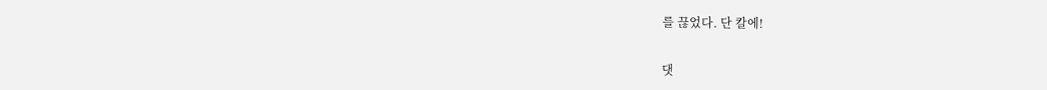를 끊었다. 단 칼에!


댓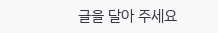글을 달아 주세요